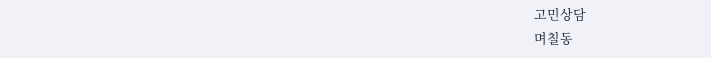고민상담
며칠동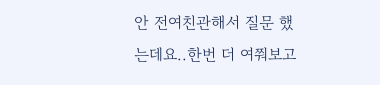안 전여친관해서 질문 했는데요..한번 더 여쭤보고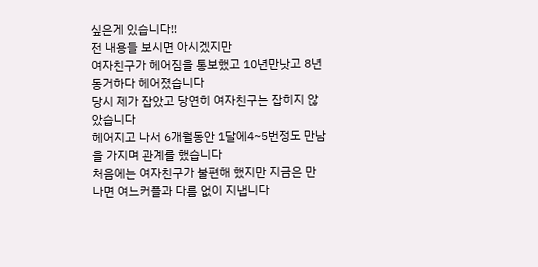싶은게 있습니다!!
전 내용들 보시면 아시겠지만
여자친구가 헤어짐을 통보했고 10년만낫고 8년 동거하다 헤어졌습니다
당시 제가 잡았고 당연히 여자친구는 잡히지 않았습니다
헤어지고 나서 6개월동안 1달에4~5번정도 만남을 가지며 관계를 했습니다
처음에는 여자친구가 불편해 했지만 지금은 만나면 여느커플과 다름 없이 지냅니다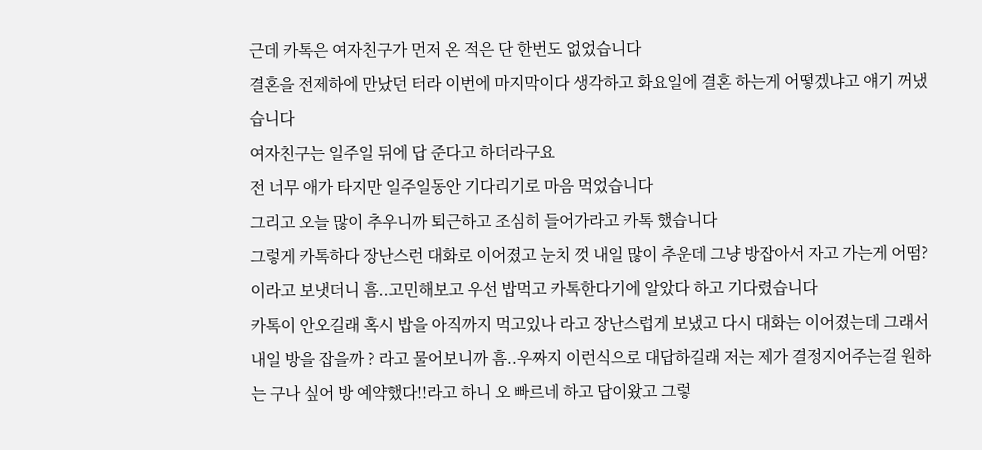근데 카톡은 여자친구가 먼저 온 적은 단 한번도 없었습니다
결혼을 전제하에 만났던 터라 이번에 마지막이다 생각하고 화요일에 결혼 하는게 어떻겠냐고 얘기 꺼냈습니다
여자친구는 일주일 뒤에 답 준다고 하더라구요
전 너무 애가 타지만 일주일동안 기다리기로 마음 먹었습니다
그리고 오늘 많이 추우니까 퇴근하고 조심히 들어가라고 카톡 했습니다
그렇게 카톡하다 장난스런 대화로 이어졌고 눈치 껏 내일 많이 추운데 그냥 방잡아서 자고 가는게 어떰?이라고 보냇더니 흠..고민해보고 우선 밥먹고 카톡한다기에 알았다 하고 기다렸습니다
카톡이 안오길래 혹시 밥을 아직까지 먹고있나 라고 장난스럽게 보냈고 다시 대화는 이어졌는데 그래서 내일 방을 잡을까 ? 라고 물어보니까 흠..우짜지 이런식으로 대답하길래 저는 제가 결정지어주는걸 원하는 구나 싶어 방 예약했다!!라고 하니 오 빠르네 하고 답이왔고 그렇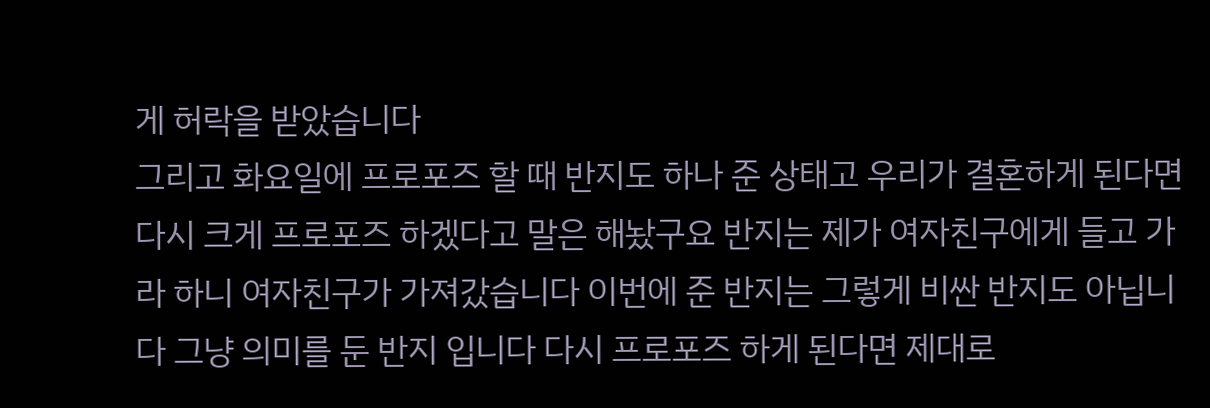게 허락을 받았습니다
그리고 화요일에 프로포즈 할 때 반지도 하나 준 상태고 우리가 결혼하게 된다면 다시 크게 프로포즈 하겠다고 말은 해놨구요 반지는 제가 여자친구에게 들고 가라 하니 여자친구가 가져갔습니다 이번에 준 반지는 그렇게 비싼 반지도 아닙니다 그냥 의미를 둔 반지 입니다 다시 프로포즈 하게 된다면 제대로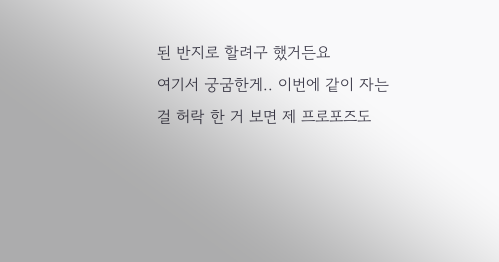된 반지로 할려구 했거든요
여기서 궁굼한게.. 이번에 같이 자는걸 허락 한 거 보면 제 프로포즈도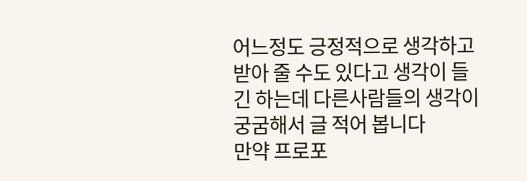어느정도 긍정적으로 생각하고 받아 줄 수도 있다고 생각이 들긴 하는데 다른사람들의 생각이 궁굼해서 글 적어 봅니다
만약 프로포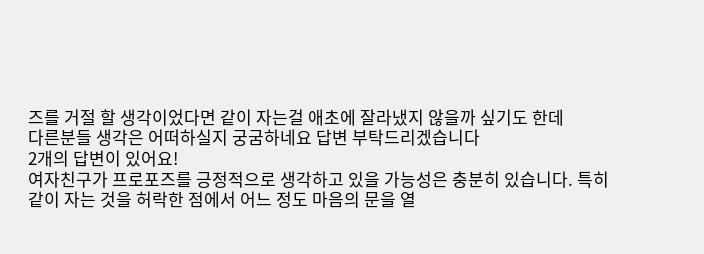즈를 거절 할 생각이었다면 같이 자는걸 애초에 잘라냈지 않을까 싶기도 한데
다른분들 생각은 어떠하실지 궁굼하네요 답변 부탁드리겠습니다
2개의 답변이 있어요!
여자친구가 프로포즈를 긍정적으로 생각하고 있을 가능성은 충분히 있습니다. 특히 같이 자는 것을 허락한 점에서 어느 정도 마음의 문을 열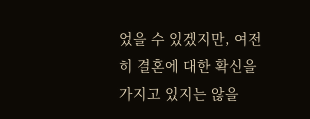었을 수 있겠지만, 여전히 결혼에 대한 확신을 가지고 있지는 않을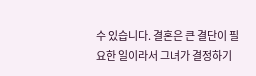수 있습니다. 결혼은 큰 결단이 필요한 일이라서 그녀가 결정하기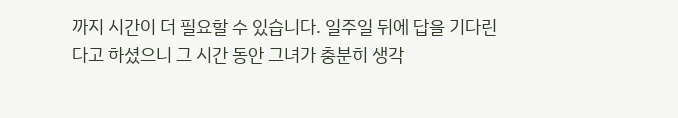까지 시간이 더 필요할 수 있습니다. 일주일 뒤에 답을 기다린다고 하셨으니 그 시간 동안 그녀가 충분히 생각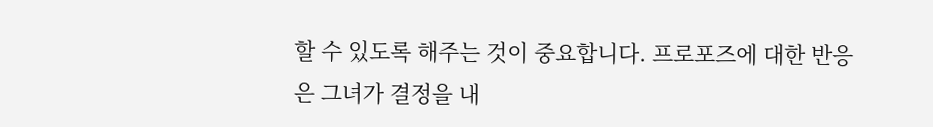할 수 있도록 해주는 것이 중요합니다. 프로포즈에 대한 반응은 그녀가 결정을 내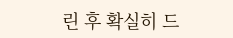린 후 확실히 드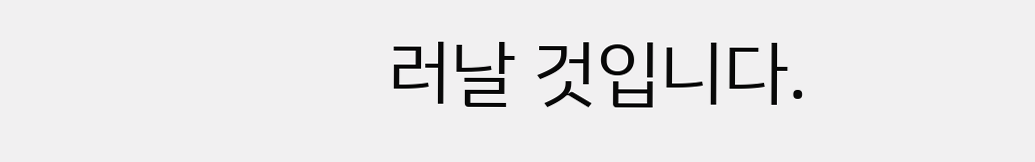러날 것입니다.